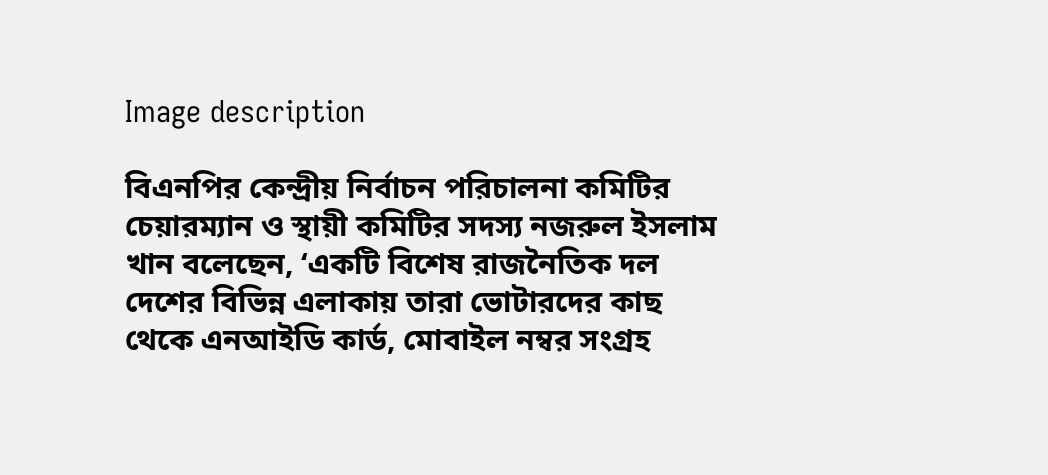Image description

বিএনপির কেন্দ্রীয় নির্বাচন পরিচালনা কমিটির চেয়ারম্যান ও স্থায়ী কমিটির সদস্য নজরুল ইসলাম খান বলেছেন, ‘একটি বিশেষ রাজনৈতিক দল দেশের বিভিন্ন এলাকায় তারা ভোটারদের কাছ থেকে এনআইডি কার্ড, মোবাইল নম্বর সংগ্রহ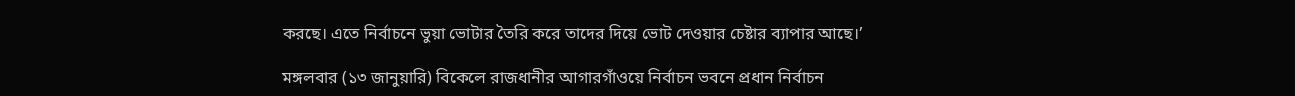করছে। এতে নির্বাচনে ভুয়া ভোটার তৈরি করে তাদের দিয়ে ভোট দেওয়ার চেষ্টার ব্যাপার আছে।’

মঙ্গলবার (১৩ জানুয়ারি) বিকেলে রাজধানীর আগারগাঁওয়ে নির্বাচন ভবনে প্রধান নির্বাচন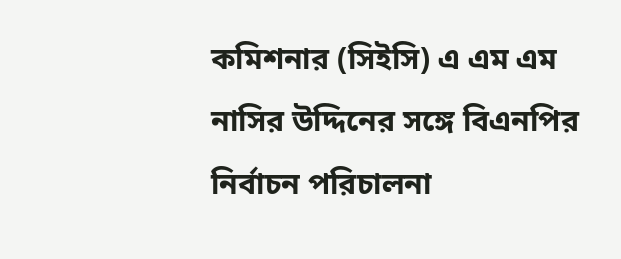কমিশনার (সিইসি) এ এম এম নাসির উদ্দিনের সঙ্গে বিএনপির নির্বাচন পরিচালনা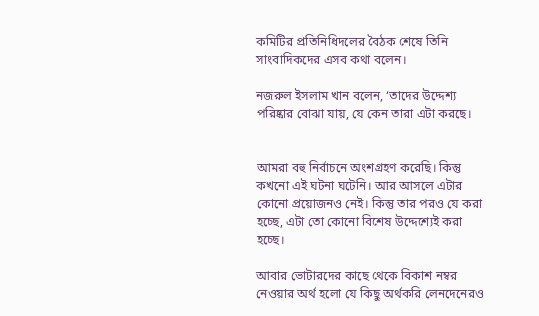কমিটির প্রতিনিধিদলের বৈঠক শেষে তিনি সাংবাদিকদের এসব কথা বলেন।

নজরুল ইসলাম খান বলেন, ‘তাদের উদ্দেশ্য পরিষ্কার বোঝা যায়, যে কেন তারা এটা করছে।


আমরা বহু নির্বাচনে অংশগ্রহণ করেছি। কিন্তু কখনো এই ঘটনা ঘটেনি। আর আসলে এটার কোনো প্রয়োজনও নেই। কিন্তু তার পরও যে করা হচ্ছে, এটা তো কোনো বিশেষ উদ্দেশ্যেই করা হচ্ছে।

আবার ভোটারদের কাছে থেকে বিকাশ নম্বর নেওয়ার অর্থ হলো যে কিছু অর্থকরি লেনদেনেরও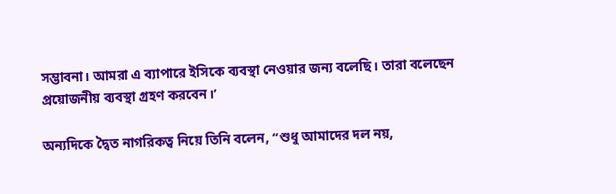সম্ভাবনা। আমরা এ ব্যাপারে ইসিকে ব্যবস্থা নেওয়ার জন্য বলেছি। তারা বলেছেন প্রয়োজনীয় ব্যবস্থা গ্রহণ করবেন।’

অন্যদিকে দ্বৈত নাগরিকত্ব নিয়ে তিনি বলেন, “শুধু আমাদের দল নয়,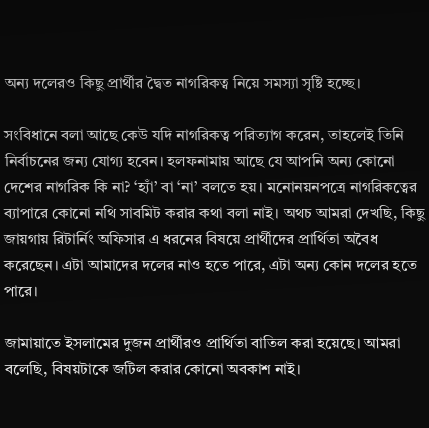অন্য দলেরও কিছু প্রার্থীর দ্বৈত নাগরিকত্ব নিয়ে সমস্যা সৃষ্টি হচ্ছে।

সংবিধানে বলা আছে কেউ যদি নাগরিকত্ব পরিত্যাগ করেন, তাহলেই তিনি নির্বাচনের জন্য যোগ্য হবেন। হলফনামায় আছে যে আপনি অন্য কোনো দেশের নাগরিক কি না? ‘হ্যাঁ’ বা ‘না’ বলতে হয়। মনোনয়নপত্রে নাগরিকত্বের ব্যাপারে কোনো নথি সাবমিট করার কথা বলা নাই। অথচ আমরা দেখছি, কিছু জায়গায় রিটার্নিং অফিসার এ ধরনের বিষয়ে প্রার্থীদের প্রার্থিতা অবৈধ করেছেন। এটা আমাদের দলের নাও হতে পারে, এটা অন্য কোন দলের হতে পারে।

জামায়াতে ইসলামের দুজন প্রার্থীরও প্রার্থিতা বাতিল করা হয়েছে। আমরা বলেছি, বিষয়টাকে জটিল করার কোনো অবকাশ নাই।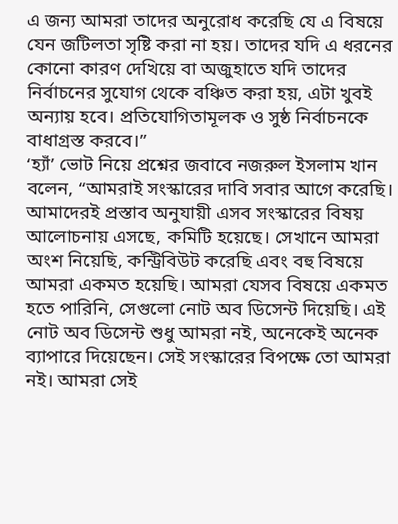এ জন্য আমরা তাদের অনুরোধ করেছি যে এ বিষয়ে যেন জটিলতা সৃষ্টি করা না হয়। তাদের যদি এ ধরনের কোনো কারণ দেখিয়ে বা অজুহাতে যদি তাদের নির্বাচনের সুযোগ থেকে বঞ্চিত করা হয়, এটা খুবই অন্যায় হবে। প্রতিযোগিতামূলক ও সুষ্ঠ নির্বাচনকে বাধাগ্রস্ত করবে।”
‘হ্যাঁ’ ভোট নিয়ে প্রশ্নের জবাবে নজরুল ইসলাম খান বলেন, “আমরাই সংস্কারের দাবি সবার আগে করেছি। আমাদেরই প্রস্তাব অনুযায়ী এসব সংস্কারের বিষয় আলোচনায় এসছে, কমিটি হয়েছে। সেখানে আমরা অংশ নিয়েছি, কন্ট্রিবিউট করেছি এবং বহু বিষয়ে আমরা একমত হয়েছি। আমরা যেসব বিষয়ে একমত হতে পারিনি, সেগুলো নোট অব ডিসেন্ট দিয়েছি। এই নোট অব ডিসেন্ট শুধু আমরা নই, অনেকেই অনেক ব্যাপারে দিয়েছেন। সেই সংস্কারের বিপক্ষে তো আমরা নই। আমরা সেই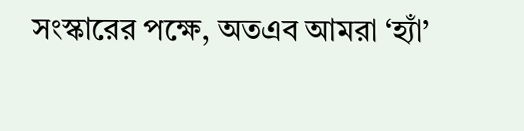সংস্কারের পক্ষে, অতএব আমরা ‘হ্যাঁ’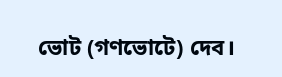ভোট (গণভোটে) দেব।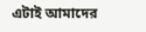এটাই আমাদের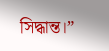সিদ্ধান্ত।”